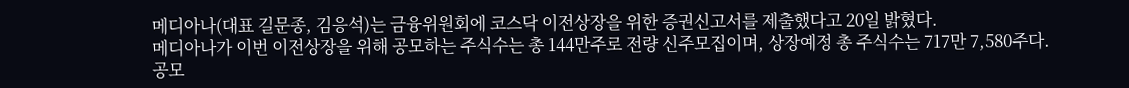메디아나(대표 길문종, 김응석)는 금융위원회에 코스닥 이전상장을 위한 증권신고서를 제출했다고 20일 밝혔다.
메디아나가 이번 이전상장을 위해 공모하는 주식수는 총 144만주로 전량 신주모집이며, 상장예정 총 주식수는 717만 7,580주다.
공모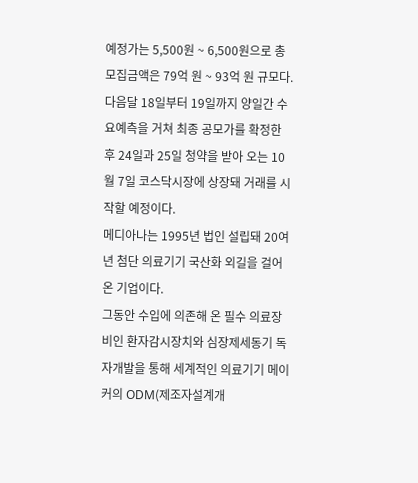예정가는 5,500원 ~ 6,500원으로 총 모집금액은 79억 원 ~ 93억 원 규모다.
다음달 18일부터 19일까지 양일간 수요예측을 거쳐 최종 공모가를 확정한 후 24일과 25일 청약을 받아 오는 10월 7일 코스닥시장에 상장돼 거래를 시작할 예정이다.
메디아나는 1995년 법인 설립돼 20여 년 첨단 의료기기 국산화 외길을 걸어 온 기업이다.
그동안 수입에 의존해 온 필수 의료장비인 환자감시장치와 심장제세동기 독자개발을 통해 세계적인 의료기기 메이커의 ODM(제조자설계개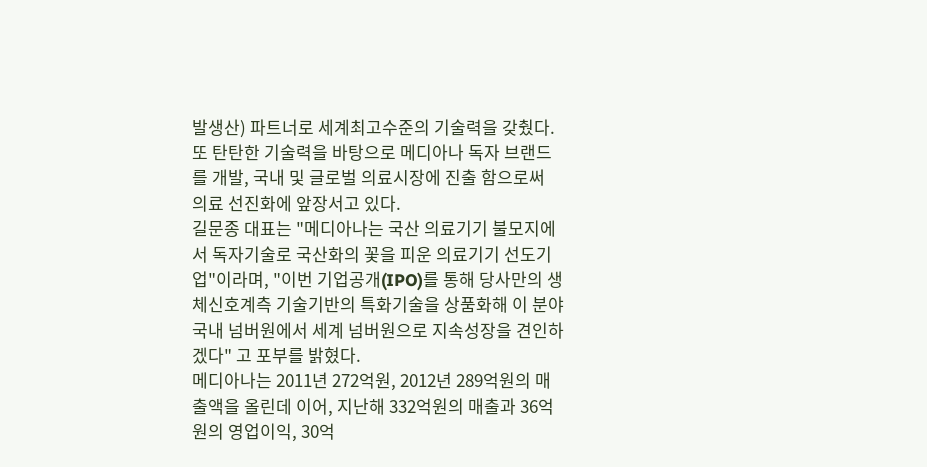발생산) 파트너로 세계최고수준의 기술력을 갖췄다.
또 탄탄한 기술력을 바탕으로 메디아나 독자 브랜드를 개발, 국내 및 글로벌 의료시장에 진출 함으로써 의료 선진화에 앞장서고 있다.
길문종 대표는 "메디아나는 국산 의료기기 불모지에서 독자기술로 국산화의 꽃을 피운 의료기기 선도기업"이라며, "이번 기업공개(IPO)를 통해 당사만의 생체신호계측 기술기반의 특화기술을 상품화해 이 분야 국내 넘버원에서 세계 넘버원으로 지속성장을 견인하겠다" 고 포부를 밝혔다.
메디아나는 2011년 272억원, 2012년 289억원의 매출액을 올린데 이어, 지난해 332억원의 매출과 36억원의 영업이익, 30억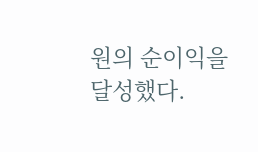원의 순이익을 달성했다.